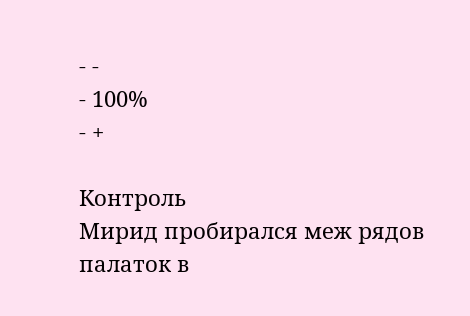- -
- 100%
- +

Контроль
Мирид пробирался меж рядов палаток в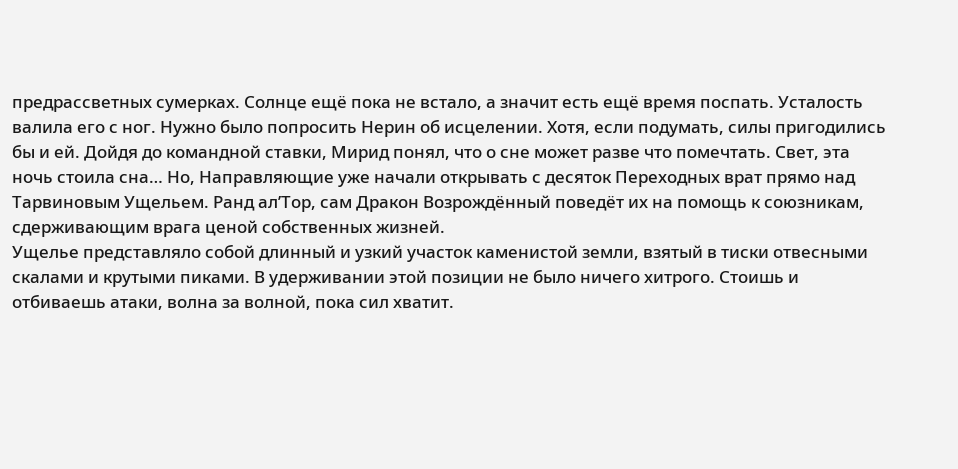предрассветных сумерках. Солнце ещё пока не встало, а значит есть ещё время поспать. Усталость валила его с ног. Нужно было попросить Нерин об исцелении. Хотя, если подумать, силы пригодились бы и ей. Дойдя до командной ставки, Мирид понял, что о сне может разве что помечтать. Свет, эта ночь стоила сна… Но, Направляющие уже начали открывать с десяток Переходных врат прямо над Тарвиновым Ущельем. Ранд ал’Тор, сам Дракон Возрождённый поведёт их на помощь к союзникам, сдерживающим врага ценой собственных жизней.
Ущелье представляло собой длинный и узкий участок каменистой земли, взятый в тиски отвесными скалами и крутыми пиками. В удерживании этой позиции не было ничего хитрого. Стоишь и отбиваешь атаки, волна за волной, пока сил хватит.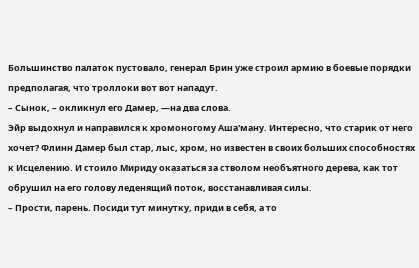Большинство палаток пустовало, генерал Брин уже строил армию в боевые порядки предполагая, что троллоки вот вот нападут.
– Сынок, – окликнул его Дамер, —на два слова.
Эйр выдохнул и направился к хромоногому Аша'ману. Интересно, что старик от него хочет? Флинн Дамер был стар, лыс, хром, но известен в своих больших способностях к Исцелению. И стоило Мириду оказаться за стволом необъятного дерева, как тот обрушил на его голову леденящий поток, восстанавливая силы.
– Прости, парень. Посиди тут минутку, приди в себя, а то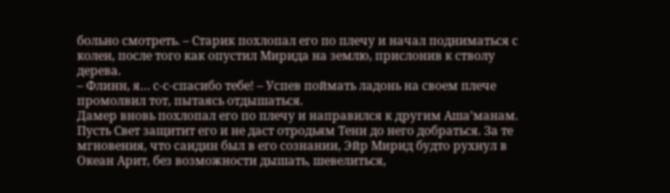больно смотреть. – Старик похлопал его по плечу и начал подниматься с колен, после того как опустил Мирида на землю, прислонив к стволу дерева.
– Флинн, я… с-с-спасибо тебе! – Успев поймать ладонь на своем плече промолвил тот, пытаясь отдышаться.
Дамер вновь похлопал его по плечу и направился к другим Аша’манам. Пусть Свет защитит его и не даст отродьям Тени до него добраться. За те мгновения, что саидин был в его сознании, Эйр Мирид будто рухнул в Океан Арит, без возможности дышать, шевелиться,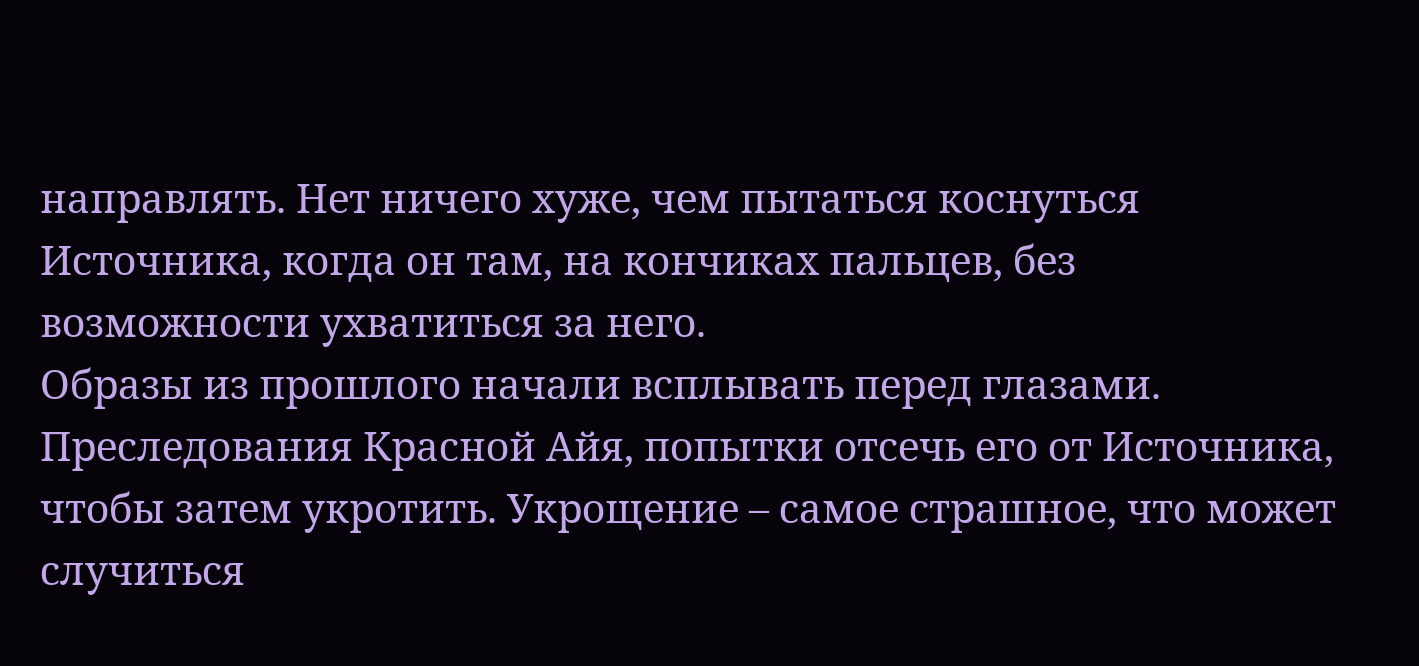направлять. Нет ничего хуже, чем пытаться коснуться Источника, когда он там, на кончиках пальцев, без возможности ухватиться за него.
Образы из прошлого начали всплывать перед глазами. Преследования Красной Айя, попытки отсечь его от Источника, чтобы затем укротить. Укрощение – самое страшное, что может случиться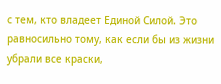с тем, кто владеет Единой Силой. Это равносильно тому, как если бы из жизни убрали все краски,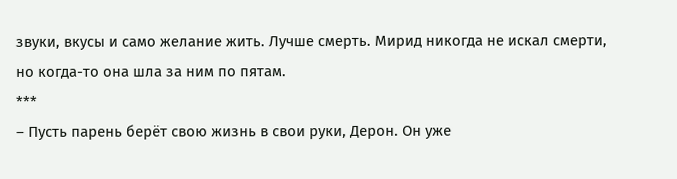звуки, вкусы и само желание жить. Лучше смерть. Мирид никогда не искал смерти, но когда-то она шла за ним по пятам.
***
– Пусть парень берёт свою жизнь в свои руки, Дерон. Он уже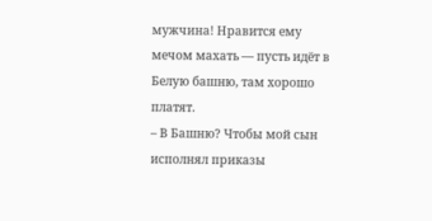мужчина! Нравится ему мечом махать ― пусть идёт в Белую башню, там хорошо платят.
– В Башню? Чтобы мой сын исполнял приказы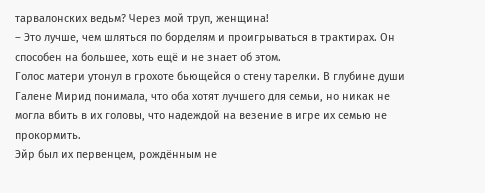тарвалонских ведьм? Через мой труп, женщина!
– Это лучше, чем шляться по борделям и проигрываться в трактирах. Он способен на большее, хоть ещё и не знает об этом.
Голос матери утонул в грохоте бьющейся о стену тарелки. В глубине души Галене Мирид понимала, что оба хотят лучшего для семьи, но никак не могла вбить в их головы, что надеждой на везение в игре их семью не прокормить.
Эйр был их первенцем, рождённым не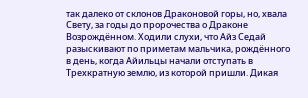так далеко от склонов Драконовой горы, но, хвала Свету, за годы до пророчества о Драконе Возрождённом. Ходили слухи, что Айз Седай разыскивают по приметам мальчика, рождённого в день, когда Айильцы начали отступать в Трехкратную землю, из которой пришли. Дикая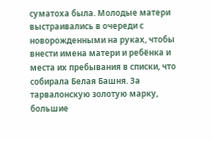суматоха была. Молодые матери выстраивались в очереди с новорожденными на руках, чтобы внести имена матери и ребёнка и места их пребывания в списки, что собирала Белая Башня. За тарвалонскую золотую марку, большие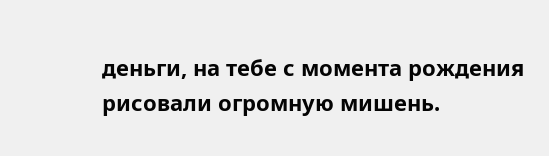деньги, на тебе с момента рождения рисовали огромную мишень.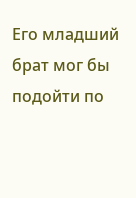Его младший брат мог бы подойти по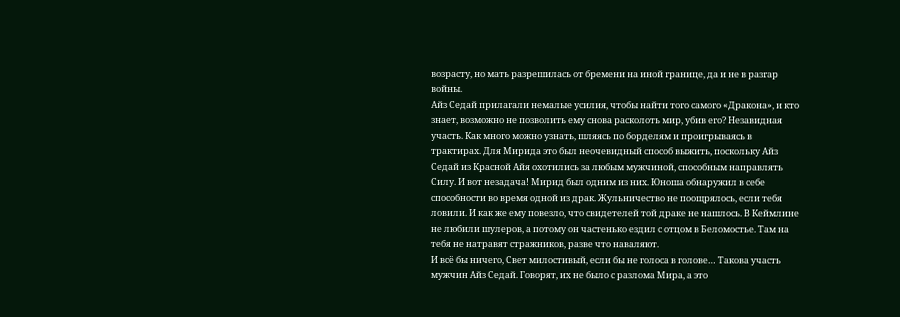возрасту, но мать разрешилась от бремени на иной границе, да и не в разгар войны.
Айз Седай прилагали немалые усилия, чтобы найти того самого «Дракона», и кто знает, возможно не позволить ему снова расколоть мир, убив его? Незавидная участь. Как много можно узнать, шляясь по борделям и проигрываясь в трактирах. Для Мирида это был неочевидный способ выжить, поскольку Айз Седай из Красной Айя охотились за любым мужчиной, способным направлять Силу. И вот незадача! Мирид был одним из них. Юноша обнаружил в себе способности во время одной из драк. Жульничество не поощрялось, если тебя ловили. И как же ему повезло, что свидетелей той драке не нашлось. В Кеймлине не любили шулеров, а потому он частенько ездил с отцом в Беломостье. Там на тебя не натравят стражников, разве что наваляют.
И всё бы ничего, Свет милостивый, если бы не голоса в голове… Такова участь мужчин Айз Седай. Говорят, их не было с разлома Мира, а это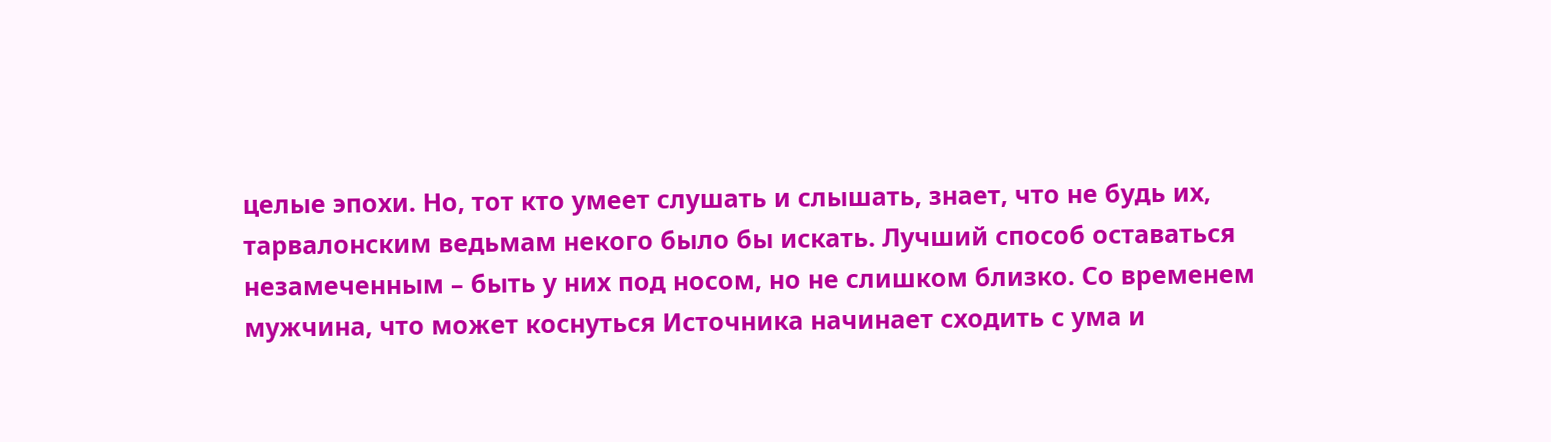целые эпохи. Но, тот кто умеет слушать и слышать, знает, что не будь их, тарвалонским ведьмам некого было бы искать. Лучший способ оставаться незамеченным – быть у них под носом, но не слишком близко. Со временем мужчина, что может коснуться Источника начинает сходить с ума и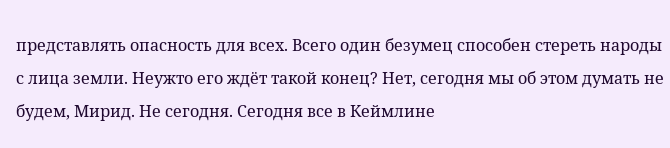представлять опасность для всех. Всего один безумец способен стереть народы с лица земли. Неужто его ждёт такой конец? Нет, сегодня мы об этом думать не будем, Мирид. Не сегодня. Сегодня все в Кеймлине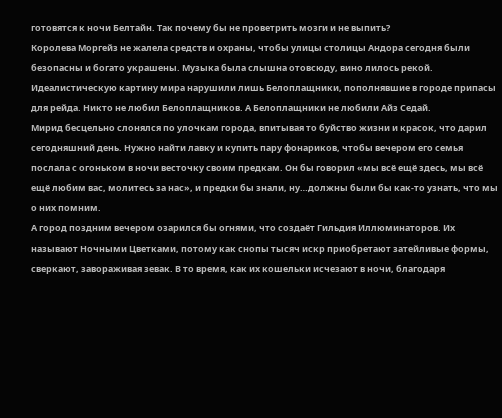готовятся к ночи Белтайн. Так почему бы не проветрить мозги и не выпить?
Королева Моргейз не жалела средств и охраны, чтобы улицы столицы Андора сегодня были безопасны и богато украшены. Музыка была слышна отовсюду, вино лилось рекой. Идеалистическую картину мира нарушили лишь Белоплащники, пополнявшие в городе припасы для рейда. Никто не любил Белоплащников. А Белоплащники не любили Айз Седай.
Мирид бесцельно слонялся по улочкам города, впитывая то буйство жизни и красок, что дарил сегодняшний день. Нужно найти лавку и купить пару фонариков, чтобы вечером его семья послала с огоньком в ночи весточку своим предкам. Он бы говорил «мы всё ещё здесь, мы всё ещё любим вас, молитесь за нас», и предки бы знали, ну…должны были бы как-то узнать, что мы о них помним.
А город поздним вечером озарился бы огнями, что создаёт Гильдия Иллюминаторов. Их называют Ночными Цветками, потому как снопы тысяч искр приобретают затейливые формы, сверкают, завораживая зевак. В то время, как их кошельки исчезают в ночи, благодаря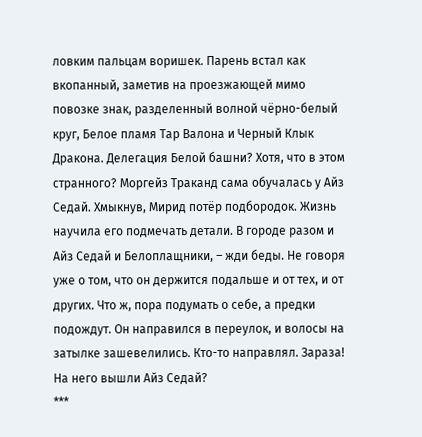ловким пальцам воришек. Парень встал как вкопанный, заметив на проезжающей мимо повозке знак, разделенный волной чёрно-белый круг, Белое пламя Тар Валона и Черный Клык Дракона. Делегация Белой башни? Хотя, что в этом странного? Моргейз Траканд сама обучалась у Айз Седай. Хмыкнув, Мирид потёр подбородок. Жизнь научила его подмечать детали. В городе разом и Айз Седай и Белоплащники, – жди беды. Не говоря уже о том, что он держится подальше и от тех, и от других. Что ж, пора подумать о себе, а предки подождут. Он направился в переулок, и волосы на затылке зашевелились. Кто-то направлял. Зараза! На него вышли Айз Седай?
***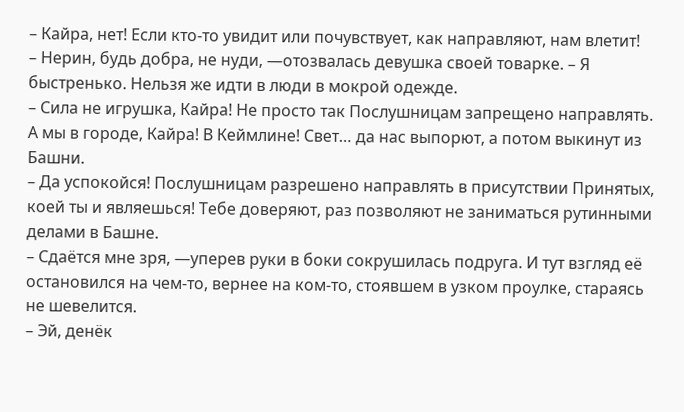– Кайра, нет! Если кто-то увидит или почувствует, как направляют, нам влетит!
– Нерин, будь добра, не нуди, —отозвалась девушка своей товарке. – Я быстренько. Нельзя же идти в люди в мокрой одежде.
– Сила не игрушка, Кайра! Не просто так Послушницам запрещено направлять. А мы в городе, Кайра! В Кеймлине! Свет… да нас выпорют, а потом выкинут из Башни.
– Да успокойся! Послушницам разрешено направлять в присутствии Принятых, коей ты и являешься! Тебе доверяют, раз позволяют не заниматься рутинными делами в Башне.
– Сдаётся мне зря, —уперев руки в боки сокрушилась подруга. И тут взгляд её остановился на чем-то, вернее на ком-то, стоявшем в узком проулке, стараясь не шевелится.
– Эй, денёк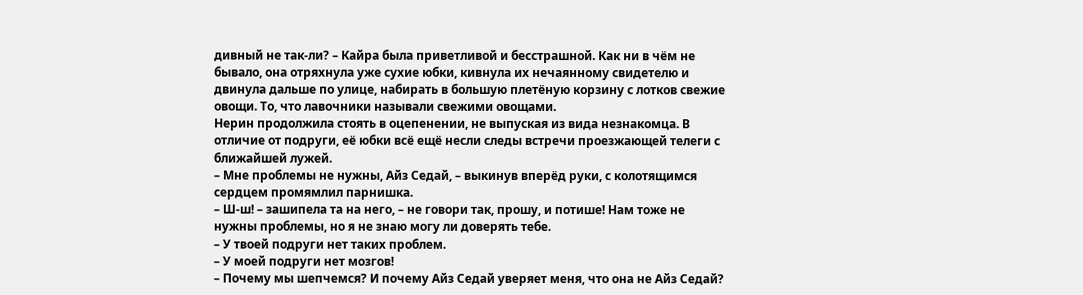дивный не так-ли? – Кайра была приветливой и бесстрашной. Как ни в чём не бывало, она отряхнула уже сухие юбки, кивнула их нечаянному свидетелю и двинула дальше по улице, набирать в большую плетёную корзину с лотков свежие овощи. То, что лавочники называли свежими овощами.
Нерин продолжила стоять в оцепенении, не выпуская из вида незнакомца. В отличие от подруги, её юбки всё ещё несли следы встречи проезжающей телеги с ближайшей лужей.
– Мне проблемы не нужны, Айз Седай, – выкинув вперёд руки, с колотящимся сердцем промямлил парнишка.
– Ш-ш! – зашипела та на него, – не говори так, прошу, и потише! Нам тоже не
нужны проблемы, но я не знаю могу ли доверять тебе.
– У твоей подруги нет таких проблем.
– У моей подруги нет мозгов!
– Почему мы шепчемся? И почему Айз Седай уверяет меня, что она не Айз Седай?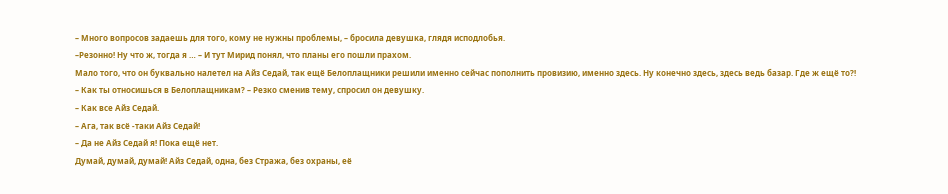– Много вопросов задаешь для того, кому не нужны проблемы, – бросила девушка, глядя исподлобья.
–Резонно! Ну что ж, тогда я … – И тут Мирид понял, что планы его пошли прахом.
Мало того, что он буквально налетел на Айз Седай, так ещё Белоплащники решили именно сейчас пополнить провизию, именно здесь. Ну конечно здесь, здесь ведь базар. Где ж ещё то?!
– Как ты относишься в Белоплащникам? – Резко сменив тему, спросил он девушку.
– Как все Айз Седай.
– Ага, так всё -таки Айз Седай!
– Да не Айз Седай я! Пока ещё нет.
Думай, думай, думай! Айз Седай, одна, без Стража, без охраны, её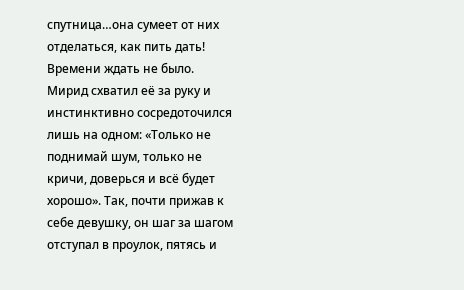спутница…она сумеет от них отделаться, как пить дать! Времени ждать не было. Мирид схватил её за руку и инстинктивно сосредоточился лишь на одном: «Только не поднимай шум, только не кричи, доверься и всё будет хорошо». Так, почти прижав к себе девушку, он шаг за шагом отступал в проулок, пятясь и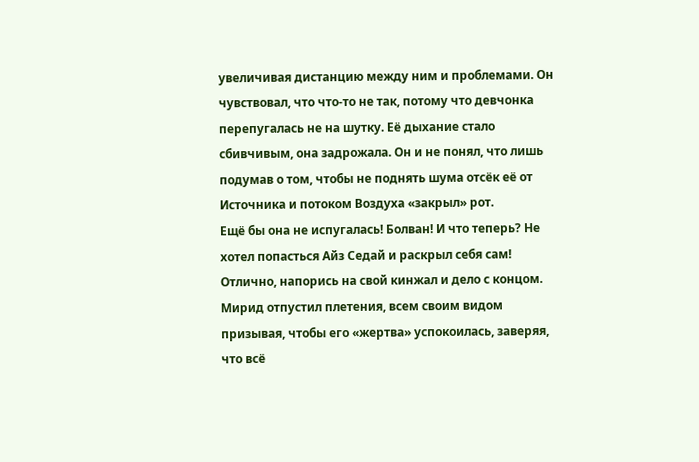увеличивая дистанцию между ним и проблемами. Он чувствовал, что что-то не так, потому что девчонка перепугалась не на шутку. Её дыхание стало сбивчивым, она задрожала. Он и не понял, что лишь подумав о том, чтобы не поднять шума отсёк её от Источника и потоком Воздуха «закрыл» рот.
Ещё бы она не испугалась! Болван! И что теперь? Не хотел попасться Айз Седай и раскрыл себя сам! Отлично, напорись на свой кинжал и дело с концом. Мирид отпустил плетения, всем своим видом призывая, чтобы его «жертва» успокоилась, заверяя, что всё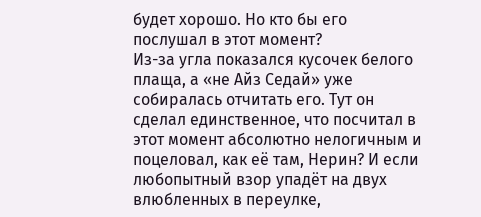будет хорошо. Но кто бы его послушал в этот момент?
Из-за угла показался кусочек белого плаща, а «не Айз Седай» уже собиралась отчитать его. Тут он сделал единственное, что посчитал в этот момент абсолютно нелогичным и поцеловал, как её там, Нерин? И если любопытный взор упадёт на двух влюбленных в переулке,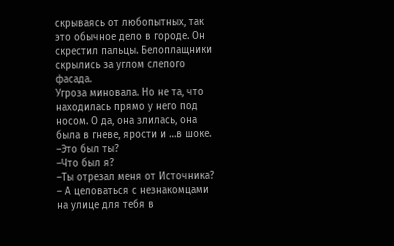скрываясь от любопытных, так это обычное дело в городе. Он скрестил пальцы. Белоплащники скрылись за углом слепого фасада.
Угроза миновала. Но не та, что находилась прямо у него под носом. О да, она злилась, она была в гневе, ярости и …в шоке.
–Это был ты?
–Что был я?
–Ты отрезал меня от Источника?
– А целоваться с незнакомцами на улице для тебя в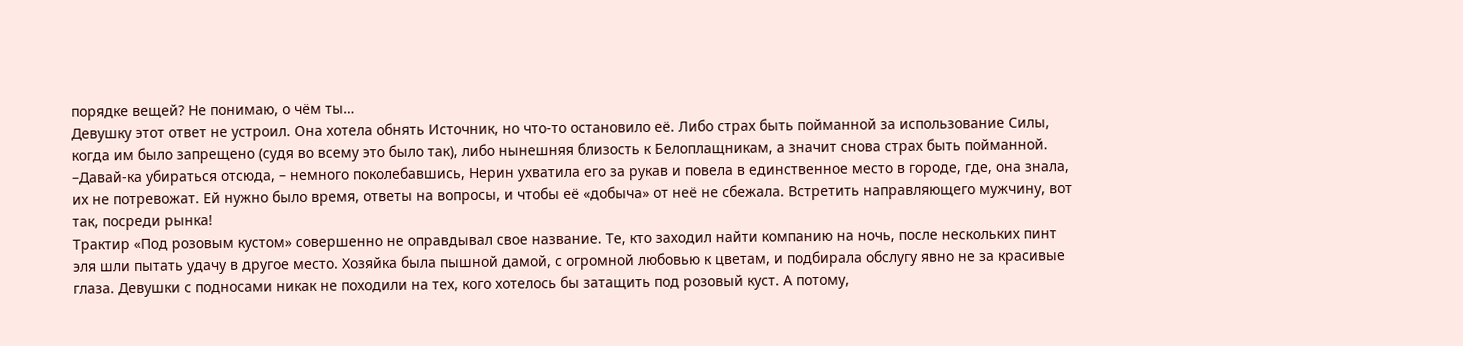порядке вещей? Не понимаю, о чём ты…
Девушку этот ответ не устроил. Она хотела обнять Источник, но что-то остановило её. Либо страх быть пойманной за использование Силы, когда им было запрещено (судя во всему это было так), либо нынешняя близость к Белоплащникам, а значит снова страх быть пойманной.
–Давай-ка убираться отсюда, – немного поколебавшись, Нерин ухватила его за рукав и повела в единственное место в городе, где, она знала, их не потревожат. Ей нужно было время, ответы на вопросы, и чтобы её «добыча» от неё не сбежала. Встретить направляющего мужчину, вот так, посреди рынка!
Трактир «Под розовым кустом» совершенно не оправдывал свое название. Те, кто заходил найти компанию на ночь, после нескольких пинт эля шли пытать удачу в другое место. Хозяйка была пышной дамой, с огромной любовью к цветам, и подбирала обслугу явно не за красивые глаза. Девушки с подносами никак не походили на тех, кого хотелось бы затащить под розовый куст. А потому,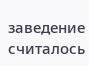заведение считалось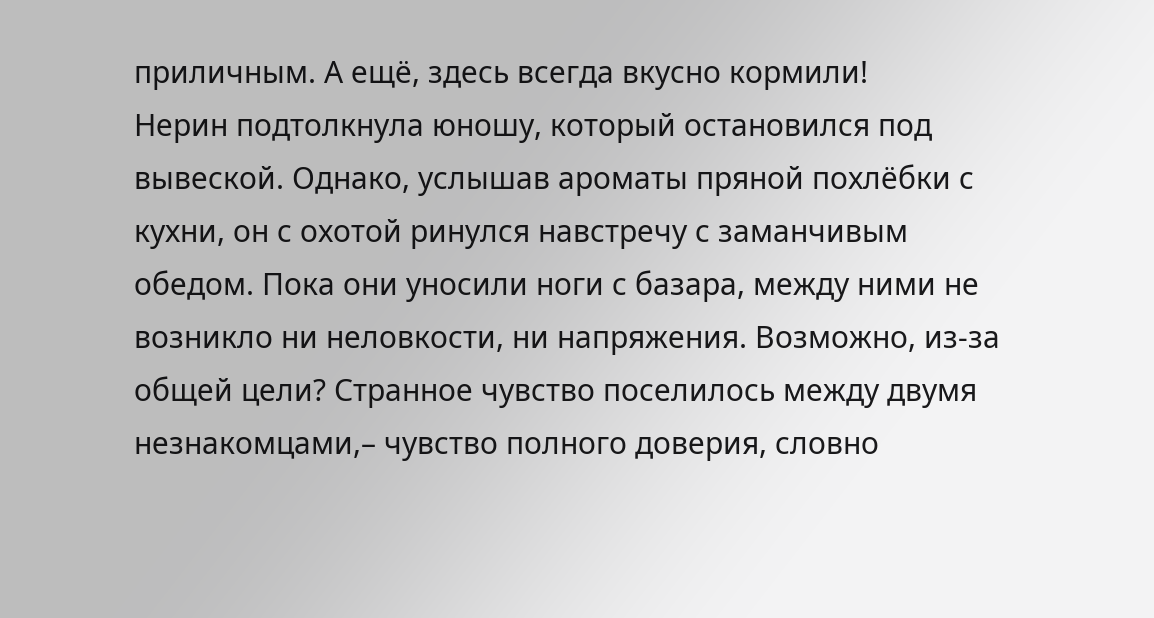приличным. А ещё, здесь всегда вкусно кормили!
Нерин подтолкнула юношу, который остановился под вывеской. Однако, услышав ароматы пряной похлёбки с кухни, он с охотой ринулся навстречу с заманчивым обедом. Пока они уносили ноги с базара, между ними не возникло ни неловкости, ни напряжения. Возможно, из-за общей цели? Странное чувство поселилось между двумя незнакомцами,– чувство полного доверия, словно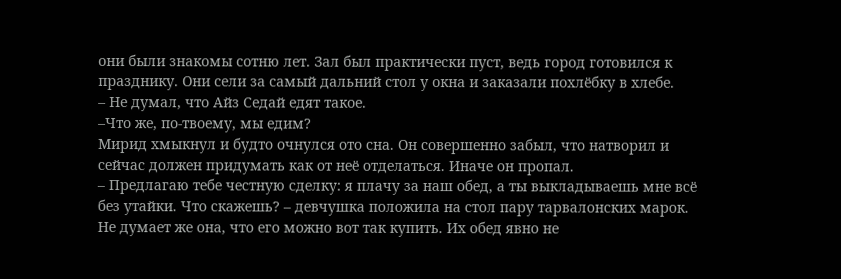они были знакомы сотню лет. Зал был практически пуст, ведь город готовился к празднику. Они сели за самый дальний стол у окна и заказали похлёбку в хлебе.
– Не думал, что Айз Седай едят такое.
–Что же, по-твоему, мы едим?
Мирид хмыкнул и будто очнулся ото сна. Он совершенно забыл, что натворил и сейчас должен придумать как от неё отделаться. Иначе он пропал.
– Предлагаю тебе честную сделку: я плачу за наш обед, а ты выкладываешь мне всё без утайки. Что скажешь? – девчушка положила на стол пару тарвалонских марок.
Не думает же она, что его можно вот так купить. Их обед явно не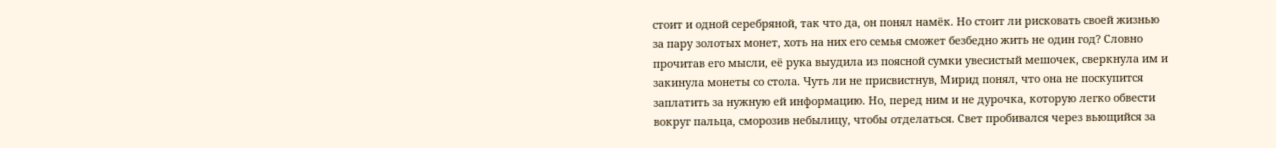стоит и одной серебряной, так что да, он понял намёк. Но стоит ли рисковать своей жизнью за пару золотых монет, хоть на них его семья сможет безбедно жить не один год? Словно прочитав его мысли, её рука выудила из поясной сумки увесистый мешочек, сверкнула им и закинула монеты со стола. Чуть ли не присвистнув, Мирид понял, что она не поскупится заплатить за нужную ей информацию. Но, перед ним и не дурочка, которую легко обвести вокруг пальца, сморозив небылицу, чтобы отделаться. Свет пробивался через вьющийся за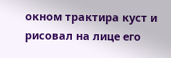окном трактира куст и рисовал на лице его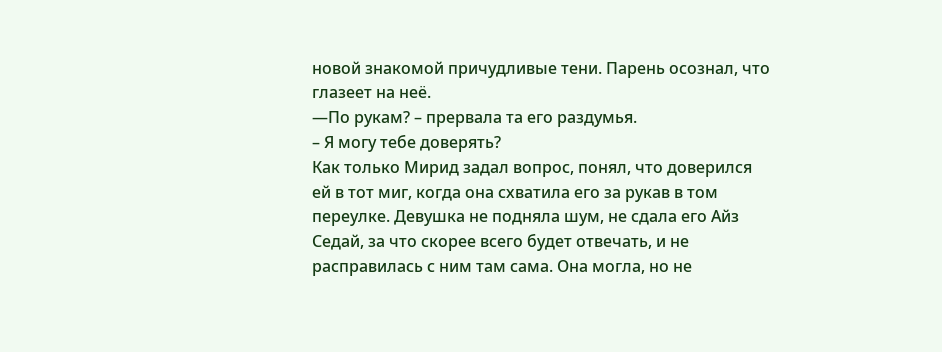новой знакомой причудливые тени. Парень осознал, что глазеет на неё.
—По рукам? – прервала та его раздумья.
– Я могу тебе доверять?
Как только Мирид задал вопрос, понял, что доверился ей в тот миг, когда она схватила его за рукав в том переулке. Девушка не подняла шум, не сдала его Айз Седай, за что скорее всего будет отвечать, и не расправилась с ним там сама. Она могла, но не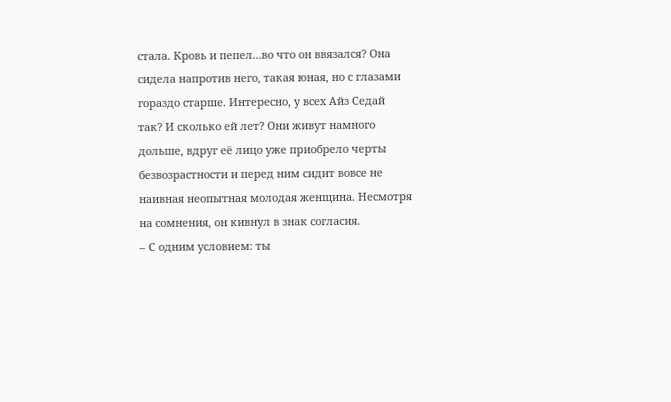стала. Кровь и пепел…во что он ввязался? Она сидела напротив него, такая юная, но с глазами гораздо старше. Интересно, у всех Айз Седай так? И сколько ей лет? Они живут намного дольше, вдруг её лицо уже приобрело черты безвозрастности и перед ним сидит вовсе не наивная неопытная молодая женщина. Несмотря на сомнения, он кивнул в знак согласия.
– С одним условием: ты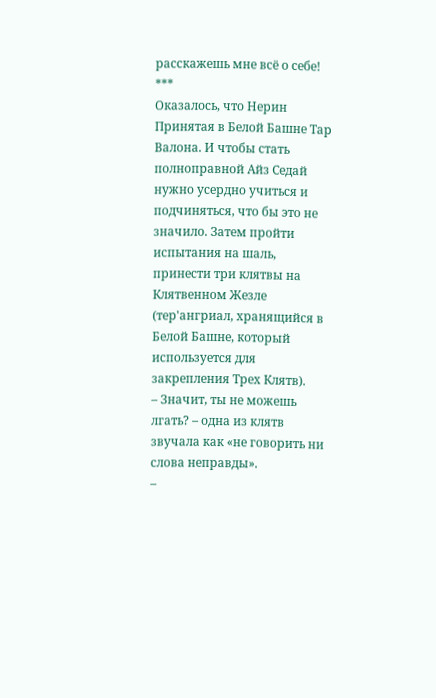расскажешь мне всё о себе!
***
Оказалось, что Нерин Принятая в Белой Башне Тар Валона. И чтобы стать полноправной Айз Седай нужно усердно учиться и подчиняться, что бы это не значило. Затем пройти испытания на шаль, принести три клятвы на Клятвенном Жезле (тер'ангриал, хранящийся в Белой Башне, который используется для закрепления Трех Клятв).
– Значит, ты не можешь лгать? – одна из клятв звучала как «не говорить ни слова неправды».
–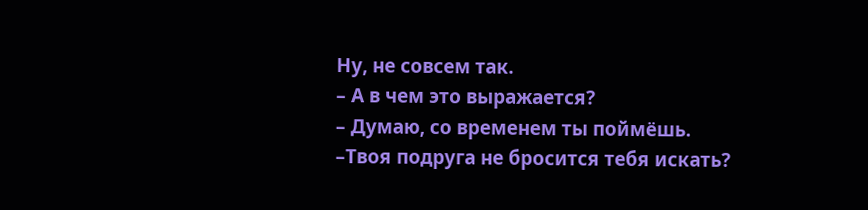Ну, не совсем так.
– А в чем это выражается?
– Думаю, со временем ты поймёшь.
–Твоя подруга не бросится тебя искать?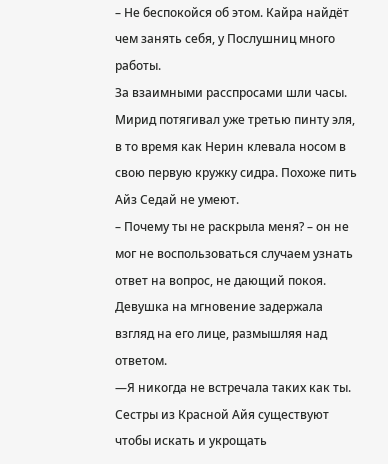– Не беспокойся об этом. Кайра найдёт чем занять себя, у Послушниц много работы.
За взаимными расспросами шли часы. Мирид потягивал уже третью пинту эля, в то время как Нерин клевала носом в свою первую кружку сидра. Похоже пить Айз Седай не умеют.
– Почему ты не раскрыла меня? – он не мог не воспользоваться случаем узнать ответ на вопрос, не дающий покоя.
Девушка на мгновение задержала взгляд на его лице, размышляя над ответом.
—Я никогда не встречала таких как ты. Сестры из Красной Айя существуют чтобы искать и укрощать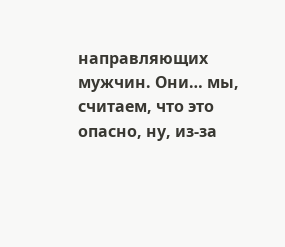направляющих мужчин. Они… мы, считаем, что это опасно, ну, из-за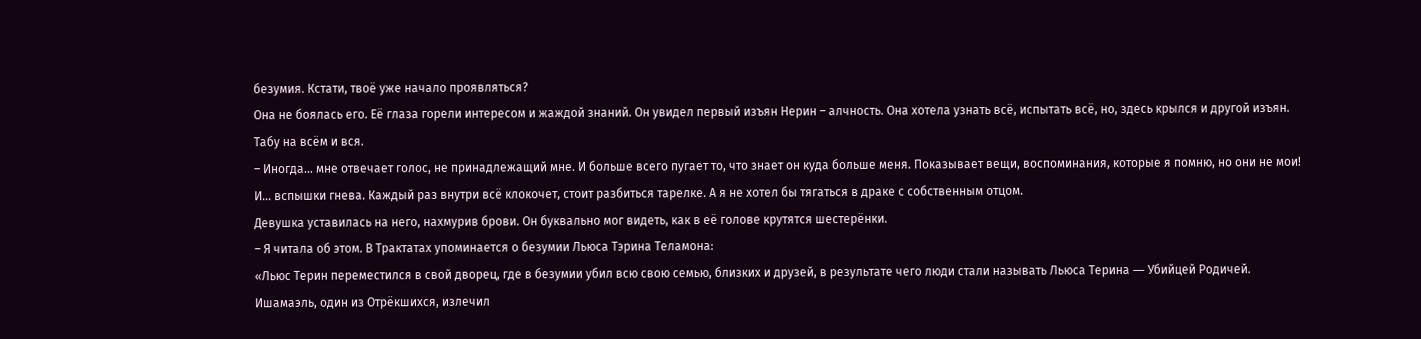безумия. Кстати, твоё уже начало проявляться?
Она не боялась его. Её глаза горели интересом и жаждой знаний. Он увидел первый изъян Нерин – алчность. Она хотела узнать всё, испытать всё, но, здесь крылся и другой изъян. Табу на всём и вся.
– Иногда… мне отвечает голос, не принадлежащий мне. И больше всего пугает то, что знает он куда больше меня. Показывает вещи, воспоминания, которые я помню, но они не мои! И… вспышки гнева. Каждый раз внутри всё клокочет, стоит разбиться тарелке. А я не хотел бы тягаться в драке с собственным отцом.
Девушка уставилась на него, нахмурив брови. Он буквально мог видеть, как в её голове крутятся шестерёнки.
– Я читала об этом. В Трактатах упоминается о безумии Льюса Тэрина Теламона:
«Льюс Терин переместился в свой дворец, где в безумии убил всю свою семью, близких и друзей, в результате чего люди стали называть Льюса Терина ― Убийцей Родичей. Ишамаэль, один из Отрёкшихся, излечил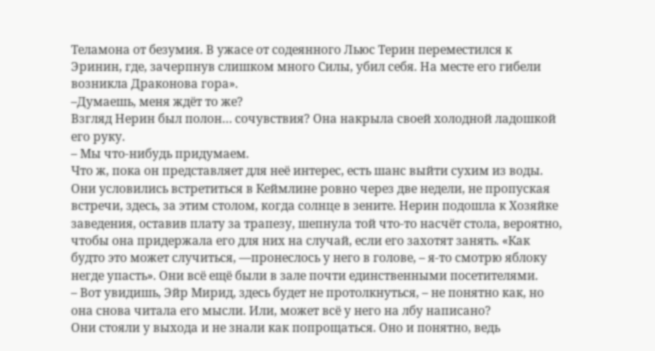Теламона от безумия. В ужасе от содеянного Льюс Терин переместился к Эринин, где, зачерпнув слишком много Силы, убил себя. На месте его гибели возникла Драконова гора».
–Думаешь, меня ждёт то же?
Взгляд Нерин был полон… сочувствия? Она накрыла своей холодной ладошкой его руку.
– Мы что-нибудь придумаем.
Что ж, пока он представляет для неё интерес, есть шанс выйти сухим из воды. Они условились встретиться в Кеймлине ровно через две недели, не пропуская встречи, здесь, за этим столом, когда солнце в зените. Нерин подошла к Хозяйке заведения, оставив плату за трапезу, шепнула той что-то насчёт стола, вероятно, чтобы она придержала его для них на случай, если его захотят занять. «Как будто это может случиться, —пронеслось у него в голове, – я-то смотрю яблоку негде упасть». Они всё ещё были в зале почти единственными посетителями.
– Вот увидишь, Эйр Мирид, здесь будет не протолкнуться, – не понятно как, но она снова читала его мысли. Или, может всё у него на лбу написано?
Они стояли у выхода и не знали как попрощаться. Оно и понятно, ведь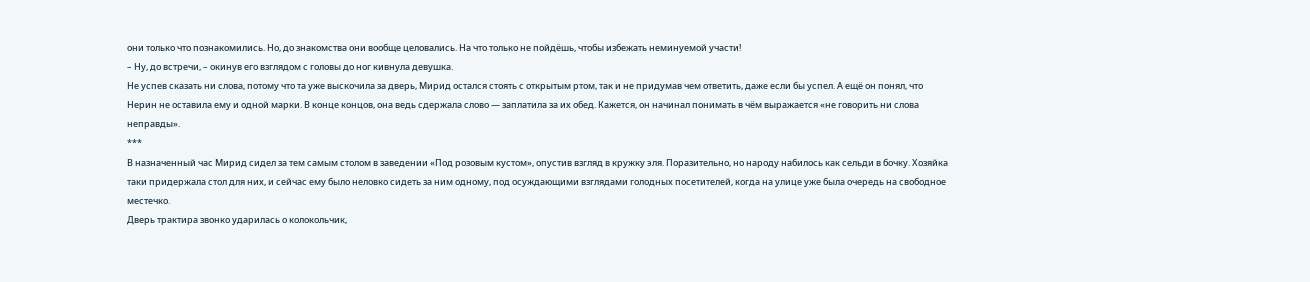они только что познакомились. Но, до знакомства они вообще целовались. На что только не пойдёшь, чтобы избежать неминуемой участи!
– Ну, до встречи, – окинув его взглядом с головы до ног кивнула девушка.
Не успев сказать ни слова, потому что та уже выскочила за дверь, Мирид остался стоять с открытым ртом, так и не придумав чем ответить, даже если бы успел. А ещё он понял, что Нерин не оставила ему и одной марки. В конце концов, она ведь сдержала слово ― заплатила за их обед. Кажется, он начинал понимать в чём выражается «не говорить ни слова неправды».
***
В назначенный час Мирид сидел за тем самым столом в заведении «Под розовым кустом», опустив взгляд в кружку эля. Поразительно, но народу набилось как сельди в бочку. Хозяйка таки придержала стол для них, и сейчас ему было неловко сидеть за ним одному, под осуждающими взглядами голодных посетителей, когда на улице уже была очередь на свободное местечко.
Дверь трактира звонко ударилась о колокольчик,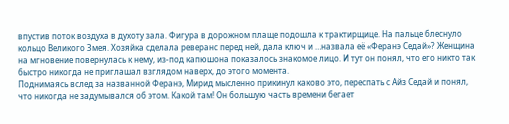впустив поток воздуха в духоту зала. Фигура в дорожном плаще подошла к трактирщице. На пальце блеснуло кольцо Великого Змея. Хозяйка сделала реверанс перед ней, дала ключ и …назвала её «Феранэ Седай»? Женщина на мгновение повернулась к нему, из-под капюшона показалось знакомое лицо. И тут он понял, что его никто так быстро никогда не приглашал взглядом наверх, до этого момента.
Поднимаясь вслед за названной Феранэ, Мирид мысленно прикинул каково это, переспать с Айз Седай и понял, что никогда не задумывался об этом. Какой там! Он большую часть времени бегает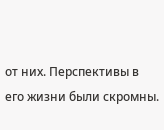от них. Перспективы в его жизни были скромны.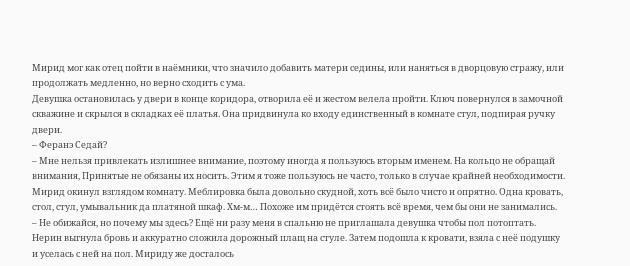Мирид мог как отец пойти в наёмники, что значило добавить матери седины, или наняться в дворцовую стражу, или продолжать медленно, но верно сходить с ума.
Девушка остановилась у двери в конце коридора, отворила её и жестом велела пройти. Ключ повернулся в замочной скважине и скрылся в складках её платья. Она придвинула ко входу единственный в комнате стул, подпирая ручку двери.
– Феранэ Седай?
– Мне нельзя привлекать излишнее внимание, поэтому иногда я пользуюсь вторым именем. На кольцо не обращай внимания, Принятые не обязаны их носить. Этим я тоже пользуюсь не часто, только в случае крайней необходимости.
Мирид окинул взглядом комнату. Меблировка была довольно скудной, хоть всё было чисто и опрятно. Одна кровать, стол, стул, умывальник да платяной шкаф. Хм-м… Похоже им придётся стоять всё время, чем бы они не занимались.
– Не обижайся, но почему мы здесь? Ещё ни разу меня в спальню не приглашала девушка чтобы пол потоптать.
Нерин выгнула бровь и аккуратно сложила дорожный плащ на стуле. Затем подошла к кровати, взяла с неё подушку и уселась с ней на пол. Мириду же досталось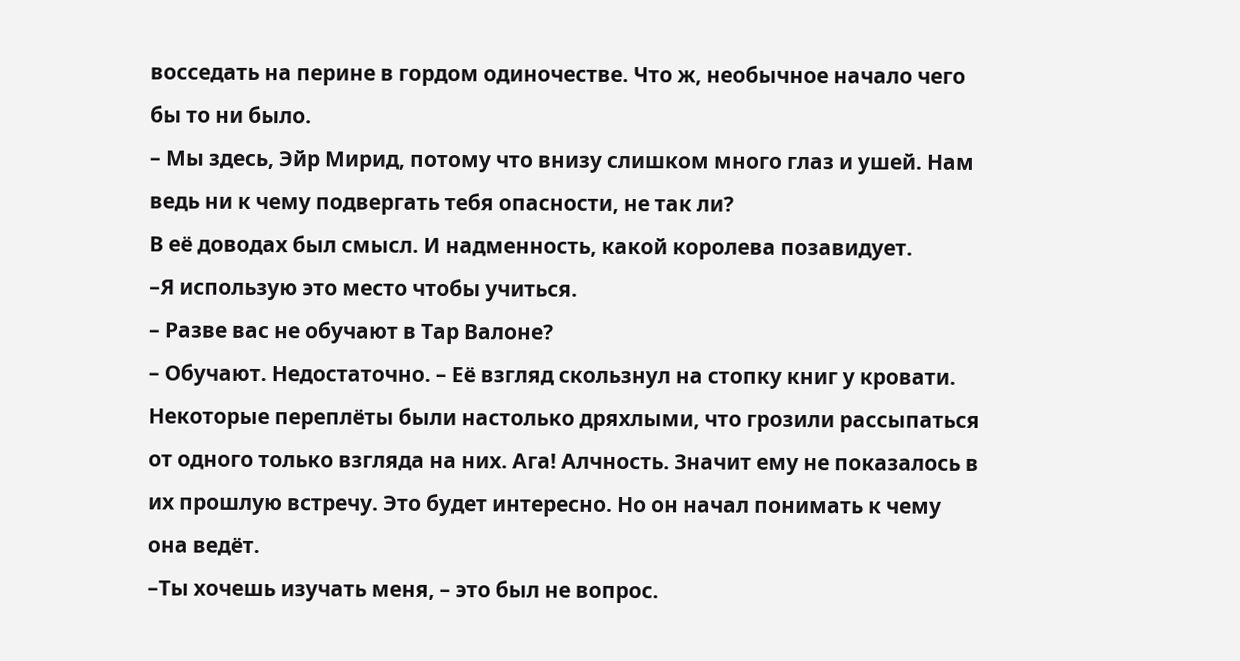восседать на перине в гордом одиночестве. Что ж, необычное начало чего бы то ни было.
– Мы здесь, Эйр Мирид, потому что внизу слишком много глаз и ушей. Нам ведь ни к чему подвергать тебя опасности, не так ли?
В её доводах был смысл. И надменность, какой королева позавидует.
–Я использую это место чтобы учиться.
– Разве вас не обучают в Тар Валоне?
– Обучают. Недостаточно. – Её взгляд скользнул на стопку книг у кровати.
Некоторые переплёты были настолько дряхлыми, что грозили рассыпаться от одного только взгляда на них. Ага! Алчность. Значит ему не показалось в их прошлую встречу. Это будет интересно. Но он начал понимать к чему она ведёт.
–Ты хочешь изучать меня, – это был не вопрос.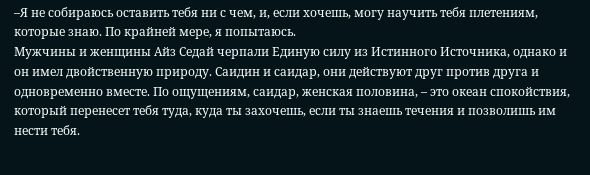–Я не собираюсь оставить тебя ни с чем, и, если хочешь, могу научить тебя плетениям, которые знаю. По крайней мере, я попытаюсь.
Мужчины и женщины Айз Седай черпали Единую силу из Истинного Источника, однако и он имел двойственную природу. Саидин и саидар, они действуют друг против друга и одновременно вместе. По ощущениям, саидар, женская половина, – это океан спокойствия, который перенесет тебя туда, куда ты захочешь, если ты знаешь течения и позволишь им нести тебя.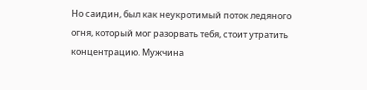Но саидин, был как неукротимый поток ледяного огня, который мог разорвать тебя, стоит утратить концентрацию. Мужчина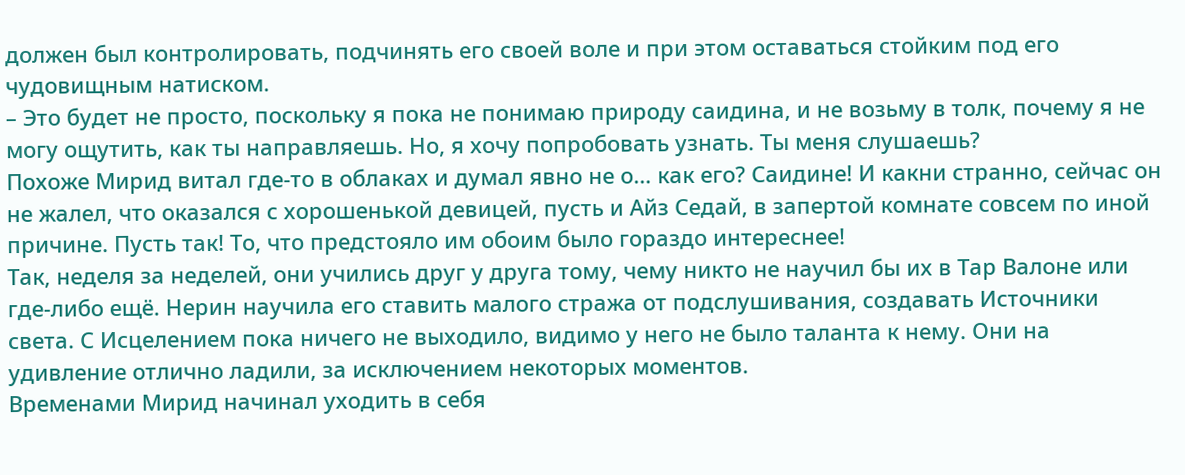должен был контролировать, подчинять его своей воле и при этом оставаться стойким под его чудовищным натиском.
– Это будет не просто, поскольку я пока не понимаю природу саидина, и не возьму в толк, почему я не могу ощутить, как ты направляешь. Но, я хочу попробовать узнать. Ты меня слушаешь?
Похоже Мирид витал где-то в облаках и думал явно не о… как его? Саидине! И какни странно, сейчас он не жалел, что оказался с хорошенькой девицей, пусть и Айз Седай, в запертой комнате совсем по иной причине. Пусть так! То, что предстояло им обоим было гораздо интереснее!
Так, неделя за неделей, они учились друг у друга тому, чему никто не научил бы их в Тар Валоне или где-либо ещё. Нерин научила его ставить малого стража от подслушивания, создавать Источники света. С Исцелением пока ничего не выходило, видимо у него не было таланта к нему. Они на удивление отлично ладили, за исключением некоторых моментов.
Временами Мирид начинал уходить в себя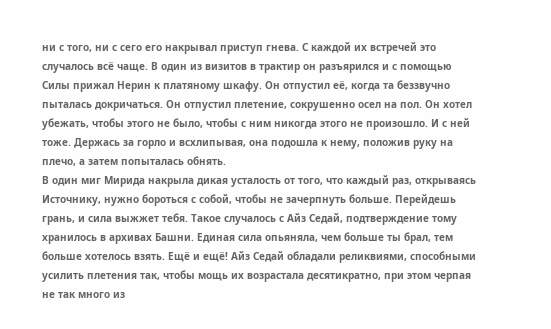ни с того, ни с сего его накрывал приступ гнева. С каждой их встречей это случалось всё чаще. В один из визитов в трактир он разъярился и с помощью Силы прижал Нерин к платяному шкафу. Он отпустил её, когда та беззвучно пыталась докричаться. Он отпустил плетение, сокрушенно осел на пол. Он хотел убежать, чтобы этого не было, чтобы с ним никогда этого не произошло. И с ней тоже. Держась за горло и всхлипывая, она подошла к нему, положив руку на плечо, а затем попыталась обнять.
В один миг Мирида накрыла дикая усталость от того, что каждый раз, открываясь Источнику, нужно бороться с собой, чтобы не зачерпнуть больше. Перейдешь грань, и сила выжжет тебя. Такое случалось с Айз Седай, подтверждение тому хранилось в архивах Башни. Единая сила опьяняла, чем больше ты брал, тем больше хотелось взять. Ещё и ещё! Айз Седай обладали реликвиями, способными усилить плетения так, чтобы мощь их возрастала десятикратно, при этом черпая не так много из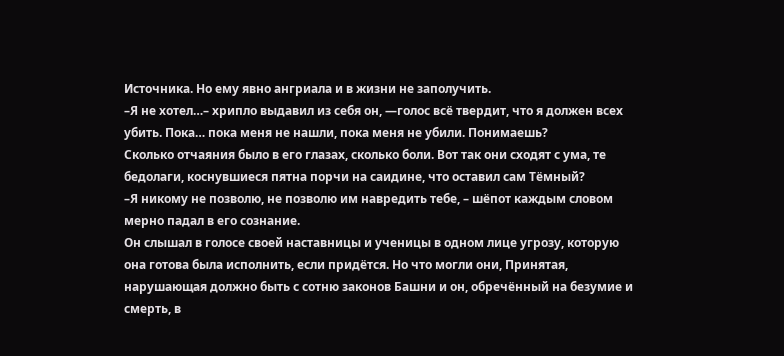Источника. Но ему явно ангриала и в жизни не заполучить.
–Я не хотел…– хрипло выдавил из себя он, —голос всё твердит, что я должен всех убить. Пока… пока меня не нашли, пока меня не убили. Понимаешь?
Сколько отчаяния было в его глазах, сколько боли. Вот так они сходят с ума, те бедолаги, коснувшиеся пятна порчи на саидине, что оставил сам Тёмный?
–Я никому не позволю, не позволю им навредить тебе, – шёпот каждым словом мерно падал в его сознание.
Он слышал в голосе своей наставницы и ученицы в одном лице угрозу, которую она готова была исполнить, если придётся. Но что могли они, Принятая, нарушающая должно быть с сотню законов Башни и он, обречённый на безумие и смерть, в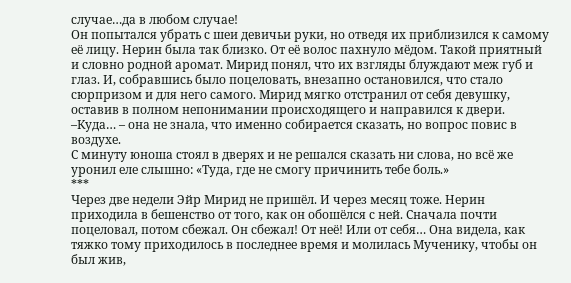случае…да в любом случае!
Он попытался убрать с шеи девичьи руки, но отведя их приблизился к самому её лицу. Нерин была так близко. От её волос пахнуло мёдом. Такой приятный и словно родной аромат. Мирид понял, что их взгляды блуждают меж губ и глаз. И, собравшись было поцеловать, внезапно остановился, что стало сюрпризом и для него самого. Мирид мягко отстранил от себя девушку, оставив в полном непонимании происходящего и направился к двери.
–Куда… – она не знала, что именно собирается сказать, но вопрос повис в воздухе.
С минуту юноша стоял в дверях и не решался сказать ни слова, но всё же уронил еле слышно: «Туда, где не смогу причинить тебе боль.»
***
Через две недели Эйр Мирид не пришёл. И через месяц тоже. Нерин приходила в бешенство от того, как он обошёлся с ней. Сначала почти поцеловал, потом сбежал. Он сбежал! От неё! Или от себя… Она видела, как тяжко тому приходилось в последнее время и молилась Мученику, чтобы он был жив,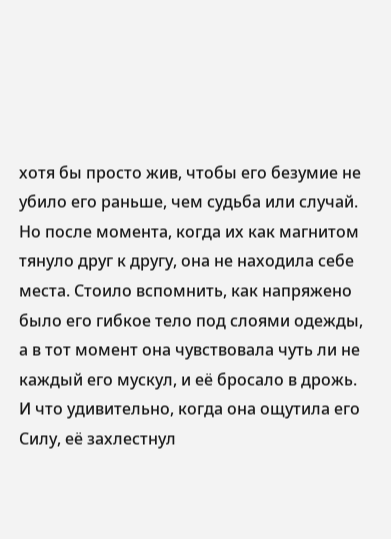хотя бы просто жив, чтобы его безумие не убило его раньше, чем судьба или случай. Но после момента, когда их как магнитом тянуло друг к другу, она не находила себе места. Стоило вспомнить, как напряжено было его гибкое тело под слоями одежды, а в тот момент она чувствовала чуть ли не каждый его мускул, и её бросало в дрожь. И что удивительно, когда она ощутила его Силу, её захлестнул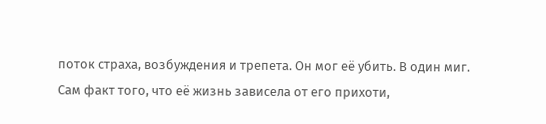поток страха, возбуждения и трепета. Он мог её убить. В один миг. Сам факт того, что её жизнь зависела от его прихоти,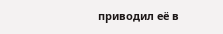приводил её в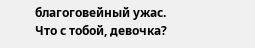благоговейный ужас. Что с тобой, девочка?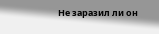Не заразил ли он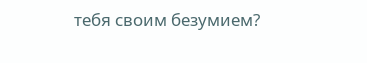тебя своим безумием?